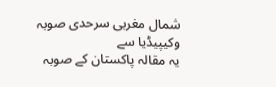شمال مغربی سرحدی صوبہ
وکیپیڈیا سے
یہ مقالہ پاکستان کے صوبہ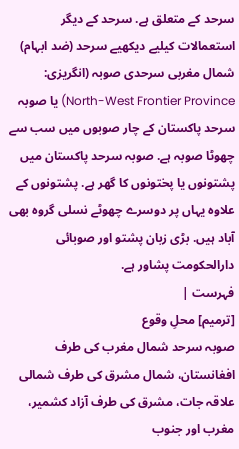سرحد کے متعلق ہے. سرحد کے دیگر استعمالات کیلیے دیکھیے سرحد (ضد ابہام)
شمال مغربی سرحدی صوبہ (انگریزی: North-West Frontier Province) یا صوبہ سرحد پاکستان کے چار صوبوں میں سب سے چھوٹا صوبہ ہے. صوبہ سرحد پاکستان میں پشتونوں یا پختونوں کا گھر ہے. پشتونوں کے علاوہ یہاں پر دوسرے چھوٹے نسلی گروہ بھی آباد ہیں. بڑی زبان پشتو اور صوبائی دارالحکومت پشاور ہے.
فہرست |
[ترمیم] محلِ وقوع
صوبہ سرحد شمال مغرب کی طرف افغانستان، شمال مشرق کی طرف شمالی علاقہ جات، مشرق کی طرف آزاد کشمیر، مغرب اور جنوب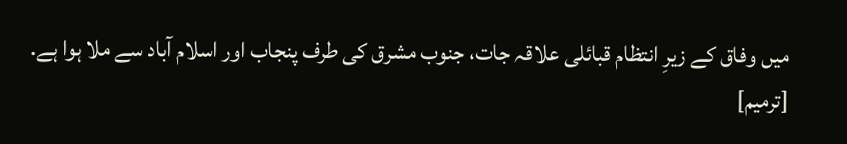میں وفاق کے زیرِ انتظام قبائلی علاقہ جات، جنوب مشرق کی طرف پنجاب اور اسلام آباد سے ملا ہوا ہے.
[ترمیم]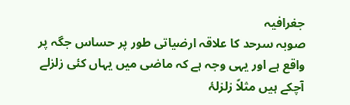جغرافیہ
صوبہ سرحد کا علاقہ ارضیاتی طور پر حساس جگہ پر واقع ہے اور یہی وجہ ہے کہ ماضی میں یہاں کئی زلزلے آچکے ہیں مثلاً زلزلۂ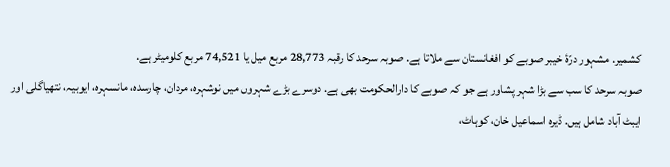کشمیر. مشہور درّۂ خیبر صوبے کو افغانستان سے ملاتا ہے. صوبہ سرحد کا رقبہ 28,773 مربع میل یا 74,521 مربع کلومیٹر ہے.
صوبہ سرحد کا سب سے بڑا شہر پشاور ہے جو کہ صوبے کا دارالحکومت بھی ہے. دوسرے بڑے شہروں میں نوشہرہ، مردان، چارسدہ، مانسہرہ، ایوبیہ، نتھیاگلی اور ایبٹ آباد شامل ہیں. ڈیرہ اسماعیل خان، کوہاٹ،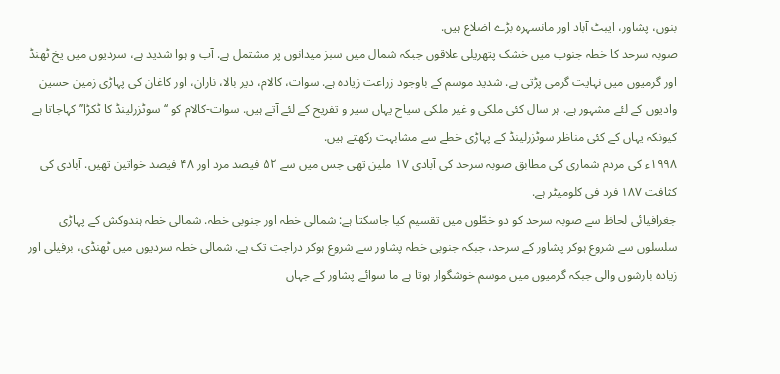بنوں، پشاور، ایبٹ آباد اور مانسہرہ بڑے اضلاع ہیں.
صوبہ سرحد کا خطہ جنوب میں خشک پتھریلی علاقوں جبکہ شمال میں سبز میدانوں پر مشتمل ہے. آب و ہوا شدید ہے، سردیوں میں یخ ٹھنڈ اور گرمیوں میں نہایت گرمی پڑتی ہے. شدید موسم کے باوجود زراعت زیادہ ہے. سوات، کالام، دیر بالا، ناران، اور کاغان کی پہاڑی زمین حسین وادیوں کے لئے مشہور ہے. ہر سال کئی ملکی و غیر ملکی سیاح یہاں سیر و تفریح کے لئے آتے ہیں. سوات-کالام کو ‘‘سوٹزرلینڈ کا ٹکڑا’’ کہاجاتا ہے کیونکہ یہاں کے کئی مناظر سوٹزرلینڈ کے پہاڑی خطے سے مشابہت رکھتے ہیں.
۱۹۹۸ء کی مردم شماری کی مطابق صوبہ سرحد کی آبادی ۱۷ ملین تھی جس میں سے ۵۲ فیصد مرد اور ۴۸ فیصد خواتین تھیں. آبادی کی کثافت ۱۸۷ فرد فی کلومیٹر ہے.
جغرافیائی لحاظ سے صوبہ سرحد کو دو خطّوں میں تقسیم کیا جاسکتا ہے: شمالی خطہ اور جنوبی خطہ. شمالی خطہ ہندوکش کے پہاڑی سلسلوں سے شروع ہوکر پشاور کے سرحد، جبکہ جنوبی خطہ پشاور سے شروع ہوکر دراجت تک ہے. شمالی خطہ سردیوں میں ٹھنڈی، برفیلی اور زیادہ بارشوں والی جبکہ گرمیوں میں موسم خوشگوار ہوتا ہے ما سوائے پشاور کے جہاں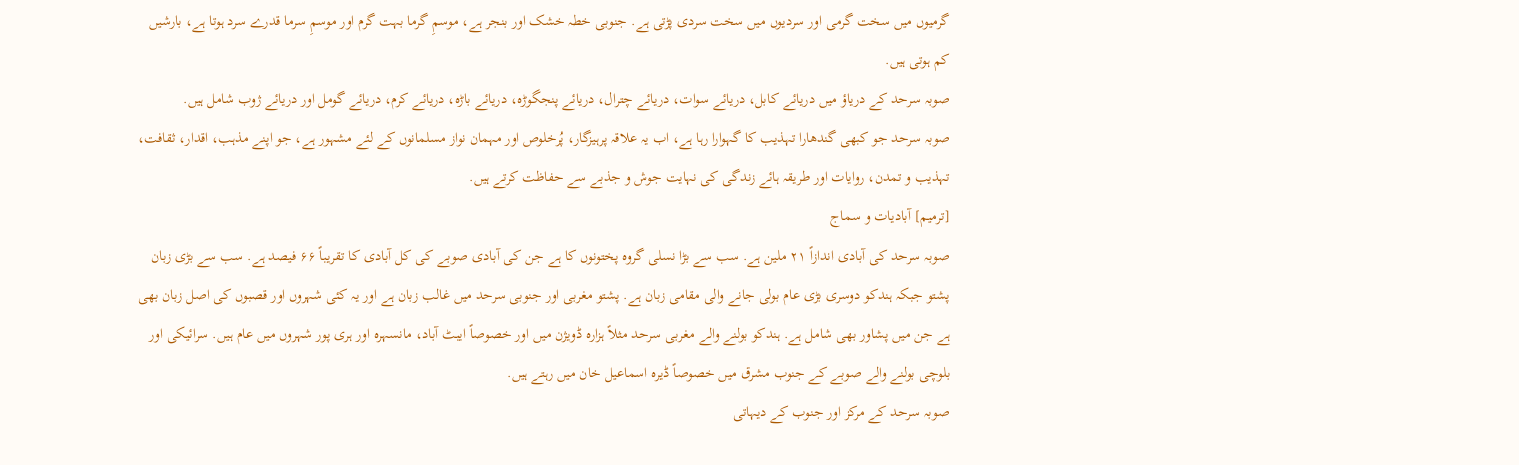گرمیوں میں سخت گرمی اور سردیوں میں سخت سردی پڑتی ہے. جنوبی خطہ خشک اور بنجر ہے، موسمِ گرما بہت گرم اور موسمِ سرما قدرے سرد ہوتا ہے، بارشیں کم ہوتی ہیں.
صوبہ سرحد کے دریاؤ میں دریائے کابل، دریائے سوات، دریائے چترال، دریائے پنجگوڑہ، دریائے باڑہ، دریائے کرم، دریائے گومل اور دریائے ژوب شامل ہیں.
صوبہ سرحد جو کبھی گندھارا تہذیب کا گہوارا رہا ہے، اب یہ علاقہ پرہیزگار، پُرخلوص اور مہمان نواز مسلمانوں کے لئے مشہور ہے، جو اپنے مذہب، اقدار، ثقافت، تہذیب و تمدن، روایات اور طریقہ ہائے زندگی کی نہایت جوش و جذبے سے حفاظت کرتے ہیں.
[ترمیم] آبادیات و سماج
صوبہ سرحد کی آبادی اندازاً ۲۱ ملین ہے. سب سے بڑا نسلی گروہ پختونوں کا ہے جن کی آبادی صوبے کی کل آبادی کا تقریباً ۶۶ فیصد ہے. سب سے بڑی زبان پشتو جبکہ ہندکو دوسری بڑی عام بولی جانے والی مقامی زبان ہے. پشتو مغربی اور جنوبی سرحد میں غالب زبان ہے اور یہ کئی شہروں اور قصبوں کی اصل زبان بھی ہے جن میں پشاور بھی شامل ہے. ہندکو بولنے والے مغربی سرحد مثلاً ہزارہ ڈویژن میں اور خصوصاً ایبٹ آباد، مانسہرہ اور ہری پور شہروں میں عام ہیں. سرائیکی اور بلوچی بولنے والے صوبے کے جنوب مشرق میں خصوصاً ڈیرہ اسماعیل خان میں رہتے ہیں.
صوبہ سرحد کے مرکز اور جنوب کے دیہاتی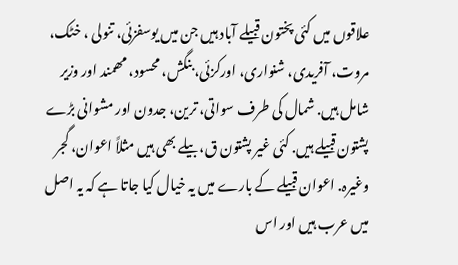علاقوں میں کئی پختون قبیلے آباد ہیں جن میں یوسفزئی، تنولی ، خٹک، مروت، آفریدی، شنواری، اورکزئی، بنگش، محسود، مھمند اور وزیر شامل ہیں. شمال کی طرف سواتی، ترین، جدون اور مشوانی بڑے پشتون قبیلے ہیں. کئی غیر پشتون ق، بیلے بھی ہیں مثلاً اعوان، گجر وغیرہ. اعوان قبیلے کے بارے میں یہ خیال کیا جاتا ہے کہ یہ اصل میں عرب ہیں اور اس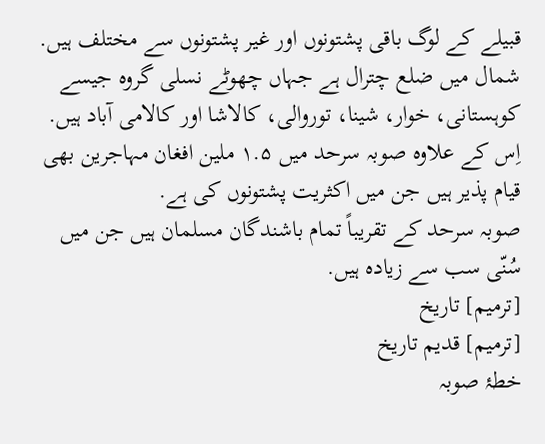قبیلے کے لوگ باقی پشتونوں اور غیر پشتونوں سے مختلف ہیں.
شمال میں ضلع چترال ہے جہاں چھوٹے نسلی گروہ جیسے کوہستانی، خوار، شینا، توروالی، کالاشا اور کالامی آباد ہیں.
اِس کے علاوہ صوبہ سرحد میں ۱.۵ ملین افغان مہاجرین بھی قیام پذیر ہیں جن میں اکثریت پشتونوں کی ہے.
صوبہ سرحد کے تقریباً تمام باشندگان مسلمان ہیں جن میں سُنّی سب سے زیادہ ہیں.
[ترمیم] تاریخ
[ترمیم] قدیم تاریخ
خطۂ صوبہ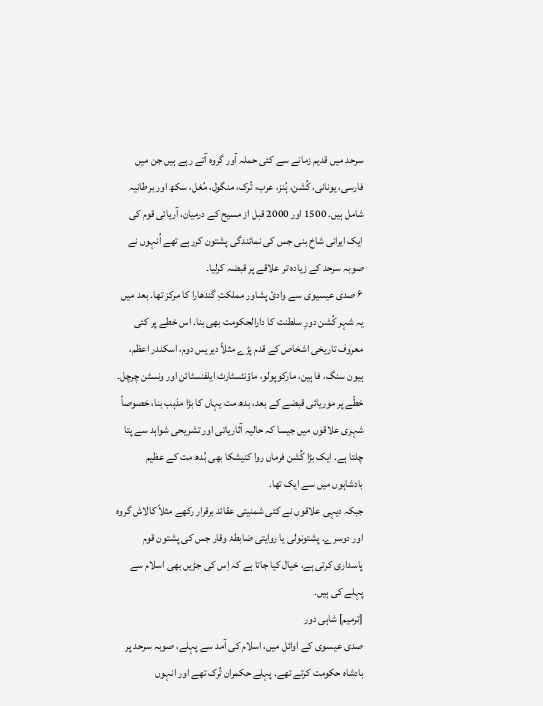سرحد میں قدیم زمانے سے کئی حملہ آور گروہ آتے رہے ہیں جن میں فارسی، یونانی، کُشن، ہُنز، عرب، تُرک، منگول، مُغل، سکھ اور برطانیہ شامل ہیں. 1500 اور 2000 قبل از مسیح کے درمیان، آریائی قوم کی ایک ایرانی شاخ بنی جس کی نمائندگی پشتون کررہے تھے اُنہوں نے صوبہ سرحد کے زیادہ تر علاقے پر قبضہ کرلیا۔
۶ صدی عیسیوی سے وادئ پشاور مملکتِ گندھارا کا مرکز تھا. بعد میں یہ شہر کُشن دورِ سلطنت کا دارالحکومت بھی بنا. اس خطے پر کئی معروف تاریخی اشخاص کے قدم پڑے مثلاً دیریس دوم، اسکندر اعظم، ہیون سنگ، فا ہین، مارکوپولو، ماؤنٹسٹارٹ ایلفنسٹائن اور ونسٹن چرچل۔
خطّے پر موریائی قبضے کے بعد، بدھ مت یہاں کا بڑا مذہب بنا، خصوصاً شہری علاقوں میں جیسا کہ حالیہ آثاریاتی اور تشریحی شواہد سے پتا چلتا ہے. ایک بڑا کُشن فرماں روا کنیشکا بھی بُدھ مت کے عظیم بادشاہوں میں سے ایک تھا.
جبکہ دیہی علاقوں نے کئی شمنیتی عقائد برقرار رکھے مثلاً کالاش گروہ اور دوسرے. پشتونولی یا روایتی ضابطۂ وقار جس کی پشتون قوم پاسداری کرتی ہے، خیال کیا جاتا ہے کہ اِس کی جڑیں بھی اسلام سے پہلے کی ہیں.
[ترمیم] شاہی دور
صدی عیسوی کے اوائل میں، اسلام کی آمد سے پہلے، صوبہ سرحد پر بادشاہ حکومت کرتے تھے. پہلے حکمران تُرک تھے اور انہوں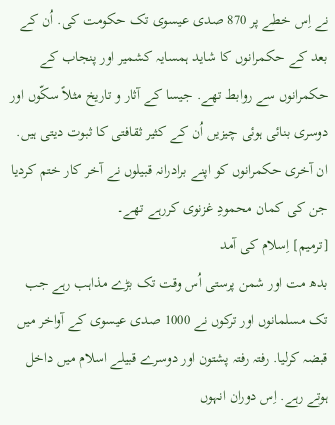نے اِس خطے پر 870 صدی عیسوی تک حکومت کی. اُن کے بعد کے حکمرانوں کا شاید ہمسایہ کشمیر اور پنجاب کے حکمرانوں سے روابط تھے. جیسا کے آثار و تاریخ مثلاً سکّوں اور دوسری بنائی ہوئی چیزیں اُن کے کثیر ثقافتی کا ثبوت دیتی ہیں. ان آخری حکمرانوں کو اپنے برادرانہ قبیلوں نے آخر کار ختم کردیا جن کی کمان محمودِ غزنوی کررہے تھے۔
[ترمیم] اِسلام کی آمد
بدھ مت اور شمن پرستی اُس وقت تک بڑے مذاہب رہے جب تک مسلمانوں اور ترکوں نے 1000 صدی عیسوی کے آواخر میں قبضہ کرلیا. رفتہ رفتہ پشتون اور دوسرے قبیلے اسلام میں داخل ہوتے رہے. اِس دوران انہوں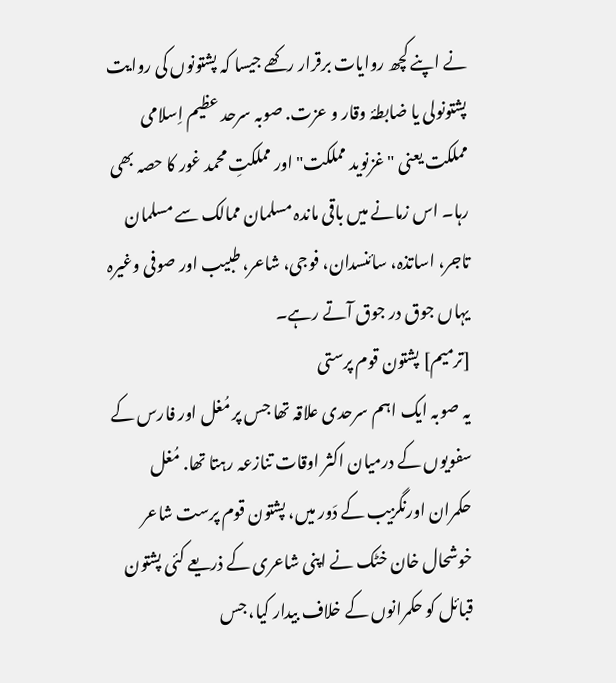نے اپنے کچھ روایات برقرار رکھے جیسا کہ پشتونوں کی روایت پشتونولی یا ضابطۂ وقار و عزت. صوبہ سرحد عظیم اِسلامی مملکت یعنی "غزنوید مملکت" اور مملکتِ محمد غور کا حصہ بھی رہا۔ اس زمانے میں باقی ماندہ مسلمان ممالک سے مسلمان تاجر، اساتذہ، سائنسدان، فوجی، شاعر، طبیب اور صوفی وغیرہ یہاں جوق در جوق آتے رہے۔
[ترمیم] پشتون قوم پرستی
یہ صوبہ ایک اہم سرحدی علاقہ تھا جس پر مُغل اور فارس کے سفویوں کے درمیان اکثر اوقات تنازعہ رہتا تھا. مُغل حکمران اورنگزیب کے دَور میں، پشتون قوم پرست شاعر خوشحال خان خٹک نے اپنی شاعری کے ذریعے کئی پشتون قبائل کو حکمرانوں کے خلاف بیدار کیا، جس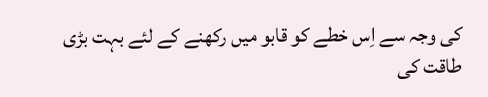کی وجہ سے اِس خطے کو قابو میں رکھنے کے لئے بہت بڑی طاقت کی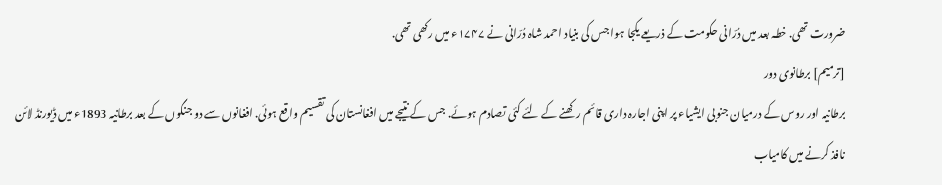ضرورت تھی. خطہ بعد میں دُرّانی حکومت کے ذریعے یکجا ہوا جس کی بنیاد احمد شاہ دُرّانی نے ۱۷۴۷ء میں رکھی تھی.
[ترمیم] برطانوی دور
برطانیہ اور روس کے درمیان جنوبی ایشیاء پر اپنی اجارہ داری قائم رکھنے کے لئے کئی تصادم ہوئے. جس کے نتیجے میں افغانستان کی تقسیم واقع ہوئی. افغانوں سے دو جنگوں کے بعد برطانیہ 1893ء میں ڈیورنڈ لائن نافذ کرنے میں کامیاب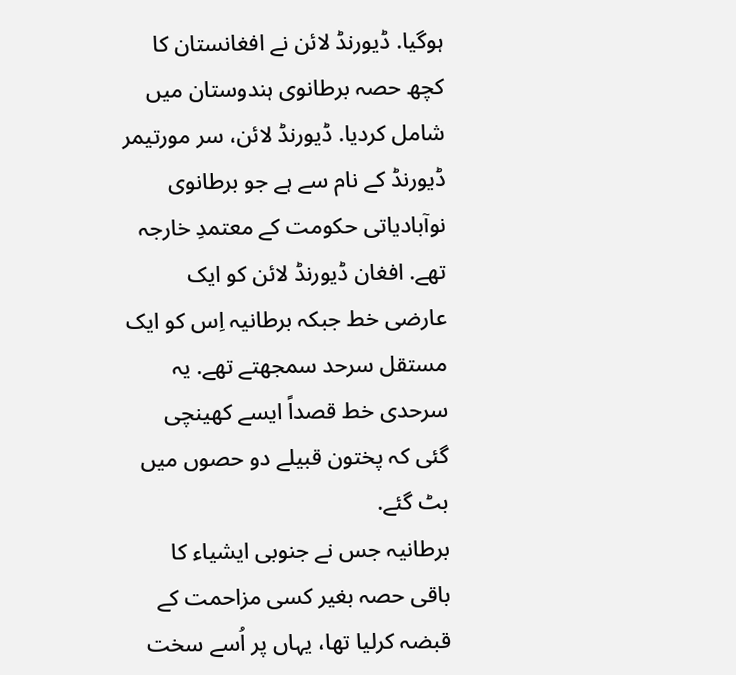ہوگیا. ڈیورنڈ لائن نے افغانستان کا کچھ حصہ برطانوی ہندوستان میں شامل کردیا. ڈیورنڈ لائن، سر مورتیمر ڈیورنڈ کے نام سے ہے جو برطانوی نوآبادیاتی حکومت کے معتمدِ خارجہ تھے. افغان ڈیورنڈ لائن کو ایک عارضی خط جبکہ برطانیہ اِس کو ایک مستقل سرحد سمجھتے تھے. یہ سرحدی خط قصداً ایسے کھینچی گئی کہ پختون قبیلے دو حصوں میں بٹ گئے.
برطانیہ جس نے جنوبی ایشیاء کا باقی حصہ بغیر کسی مزاحمت کے قبضہ کرلیا تھا، یہاں پر اُسے سخت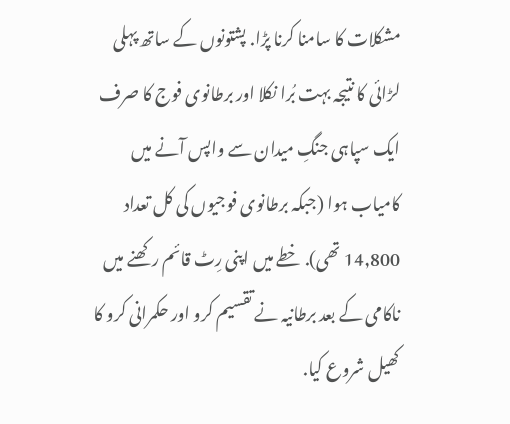مشکلات کا سامنا کرنا پڑا. پشتونوں کے ساتھ پہلی لڑائی کا نتیجہ بہت بُرا نکلا اور برطانوی فوج کا صرف ایک سپاہی جنگِ میدان سے واپس آنے میں کامیاب ہوا (جبکہ برطانوی فوجیوں کی کل تعداد 14,800 تھی). خطے میں اپنی رِٹ قائم رکھنے میں ناکامی کے بعد برطانیہ نے تقسیم کرو اور حکمرانی کرو کا کھیل شروع کیا.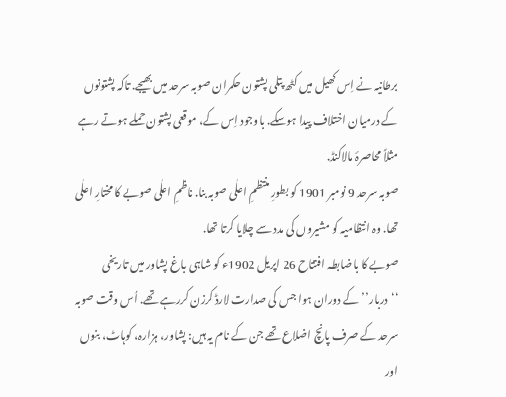برطانیہ نے اِس کھیل میں کٹھ پتلی پشتون حکمران صوبہ سرحد میں بھیجے. تاکہ پشتونوں کے درمیان اختلاف پیدا ہوسکے. باوجود اِس کے، موقعی پشتون حملے ہوتے رہے مثلاً محاصرۂ مالاکنڈ.
صوبہ سرحد 9 نومبر 1901 کو بطورِ منتظمِ اعلٰی صوبہ بنا. ناظمِ اعلٰی صوبے کا مختارِ اعلٰی تھا. وہ انتظامیہ کو مشیروں کی مدد سے چلایا کرتا تھا.
صوبے کا باضابطہ افتتاح 26 اپریل 1902ء کو شاہی باغ پشاور میں تاریخی ‘‘دربار’’ کے دوران ہوا جس کی صدارت لارڈ کرزن کررہے تھے. اُس وقت صوبہ سرحد کے صرف پانچ اضلاع تھے جن کے نام یہ ہیں: پشاور، ہزارہ، کوہاٹ، بنوں اور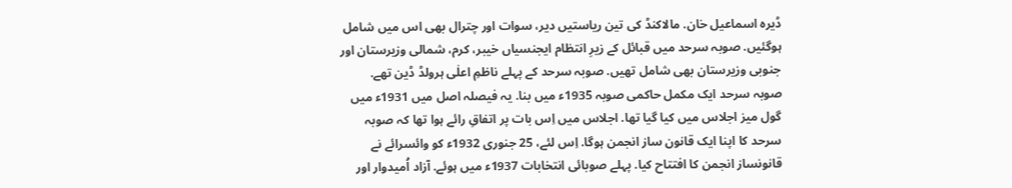ڈیرہ اسماعیل خان. مالاکنڈ کی تین ریاستیں دیر، سوات اور چترال بھی اس میں شامل ہوگئیں. صوبہ سرحد میں قبائل کے زیرِ انتظام ایجنسیاں خیبر، کرم، شمالی وزیرستان اور جنوبی وزیرستان بھی شامل تھیں. صوبہ سرحد کے پہلے ناظمِ اعلٰی ہرولڈ ڈین تھے.
صوبہ سرحد ایک مکمل حاکمی صوبہ 1935ء میں بنا. یہ فیصلہ اصل میں 1931ء میں گول میز اجلاس میں کیا گیا تھا. اجلاس میں اِس بات پر اتفاقِ رائے ہوا تھا کہ صوبہ سرحد کا اپنا ایک قانون ساز انجمن ہوگا. اِس لئے، 25 جنوری 1932ء کو وائسرائے نے قانونساز انجمن کا افتتاح کیا. پہلے صوبائی انتخابات 1937ء میں ہوئے. آزاد اُمیدوار اور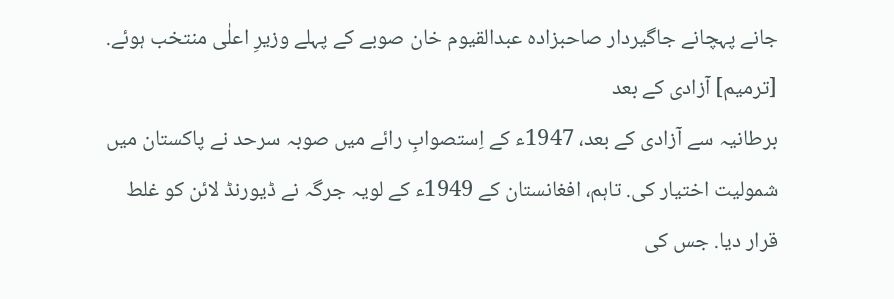جانے پہچانے جاگیردار صاحبزادہ عبدالقیوم خان صوبے کے پہلے وزیرِ اعلٰی منتخب ہوئے.
[ترمیم] آزادی کے بعد
برطانیہ سے آزادی کے بعد، 1947ء کے اِستصوابِ رائے میں صوبہ سرحد نے پاکستان میں شمولیت اختیار کی. تاہم، افغانستان کے 1949ء کے لویہ جرگہ نے ڈیورنڈ لائن کو غلط قرار دیا. جس کی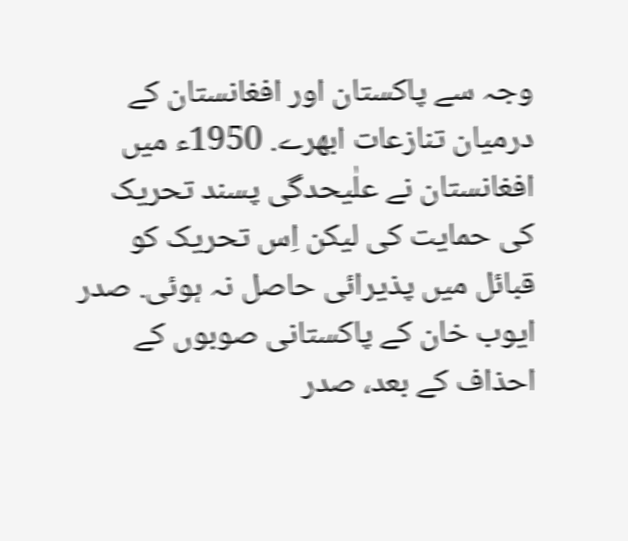وجہ سے پاکستان اور افغانستان کے درمیان تنازعات ابھرے. 1950ء میں افغانستان نے علٰیحدگی پسند تحریک کی حمایت کی لیکن اِس تحریک کو قبائل میں پذیرائی حاصل نہ ہوئی. صدر ایوب خان کے پاکستانی صوبوں کے احذاف کے بعد، صدر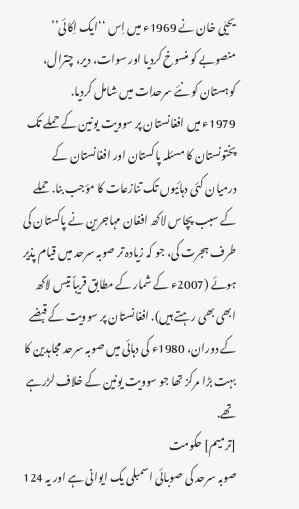یحیٰی خان نے 1969ء میں اِس ‘‘ایک اِکائی’’ منصوبے کو منسوخ کردیا اور سوات، دیر، چترال، کوہستان کو نئے سرحدات میں شامل کردیا.
1979ء میں افغانستان پر سوویت یونین کے حملے تک پختونستان کا مسئلہ پاکستان اور افغانستان کے درمیان کئی دہائیوں تک تنازعات کا مؤجب بنا. حملے کے سبب پچاس لاکھ افغان مہاجرین نے پاکستان کی طرف ہجرت کی، جو کہ زیادہ تر صوبہ سرحد میں قیام پذیر ہوئے (2007ء کے شمار کے مطابق قریباً تیس لاکھ ابھی بھی رہتے ہیں). افغانستان پر سوویت کے قبضے کے دوران، 1980ء کی دہائی میں صوبہ سرحد مجاہدین کا بہت بڑا مرکز تھا جو سوویت یونین کے خلاف لڑرہے تھے.
[ترمیم] حکومت
صوبہ سرحد کی صوبائی اسمبلی یک ایوانی ہے اور یہ 124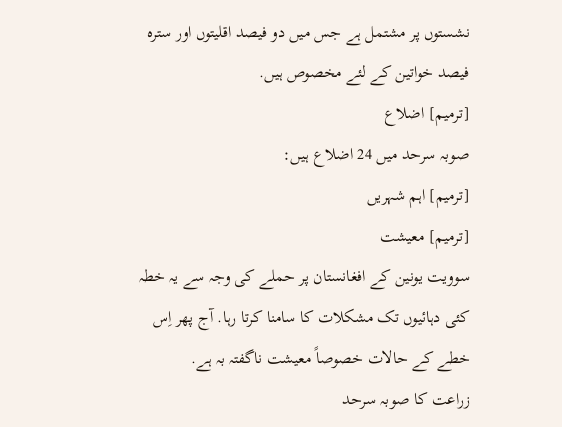نشستوں پر مشتمل ہے جس میں دو فیصد اقلیتوں اور سترہ فیصد خواتین کے لئے مخصوص ہیں.
[ترمیم] اضلاع
صوبہ سرحد میں 24 اضلاع ہیں:
[ترمیم] اہم شہریں
[ترمیم] معیشت
سوویت یونین کے افغانستان پر حملے کی وجہ سے یہ خطہ کئی دہائیوں تک مشکلات کا سامنا کرتا رہا. آج پھر اِس خطے کے حالات خصوصاً معیشت ناگفتہ بہ ہے.
زراعت کا صوبہ سرحد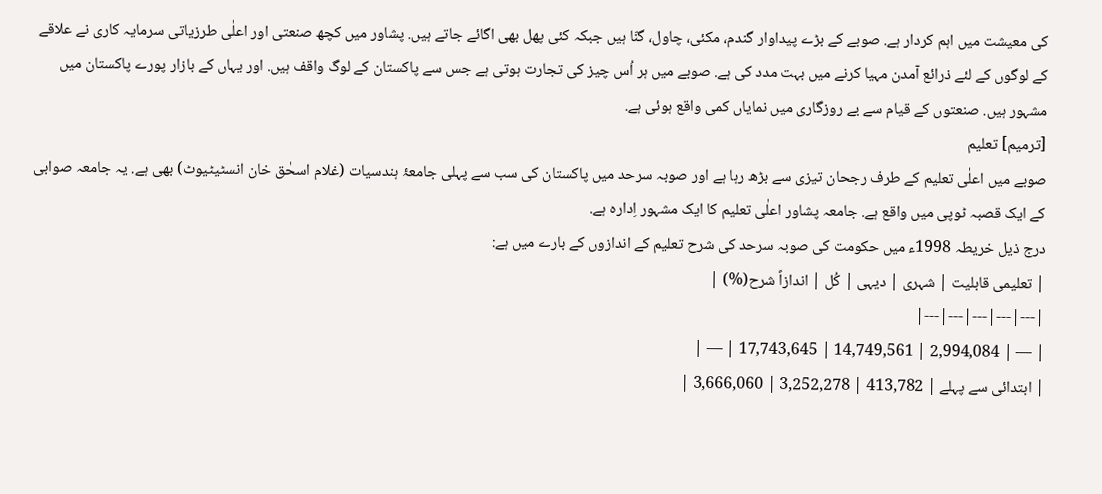کی معیشت میں اہم کردار ہے. صوبے کے بڑے پیداوار گندم، مکئی، چاول، گنّا ہیں جبکہ کئی پھل بھی اگائے جاتے ہیں. پشاور میں کچھ صنعتی اور اعلٰی طرزیاتی سرمایہ کاری نے علاقے کے لوگوں کے لئے ذرائع آمدن مہیا کرنے میں بہت مدد کی ہے. صوبے میں ہر اُس چیز کی تجارت ہوتی ہے جس سے پاکستان کے لوگ واقف ہیں. اور یہاں کے بازار پورے پاکستان میں مشہور ہیں. صنعتوں کے قیام سے بے روزگاری میں نمایاں کمی واقع ہوئی ہے.
[ترمیم] تعلیم
صوبے میں اعلٰی تعلیم کے طرف رجحان تیزی سے بڑھ رہا ہے اور صوبہ سرحد میں پاکستان کی سب سے پہلی جامعۂ ہندسیات (غلام اسحٰق خان انسٹیٹیوٹ) بھی ہے. یہ جامعہ صوابی کے ایک قصبہ ٹوپی میں واقع ہے. جامعہ پشاور اعلٰی تعلیم کا ایک مشہور اِدارہ ہے.
درج ذیل خریطہ 1998ء میں حکومت کی صوبہ سرحد کی شرح تعلیم کے اندازوں کے بارے میں ہے:
| تعلیمی قابلیت | شہری | دیہی | کُل | اندازاً شرح(%) |
|---|---|---|---|---|
| — | 2,994,084 | 14,749,561 | 17,743,645 | — |
| ابتدائی سے پہلے | 413,782 | 3,252,278 | 3,666,060 |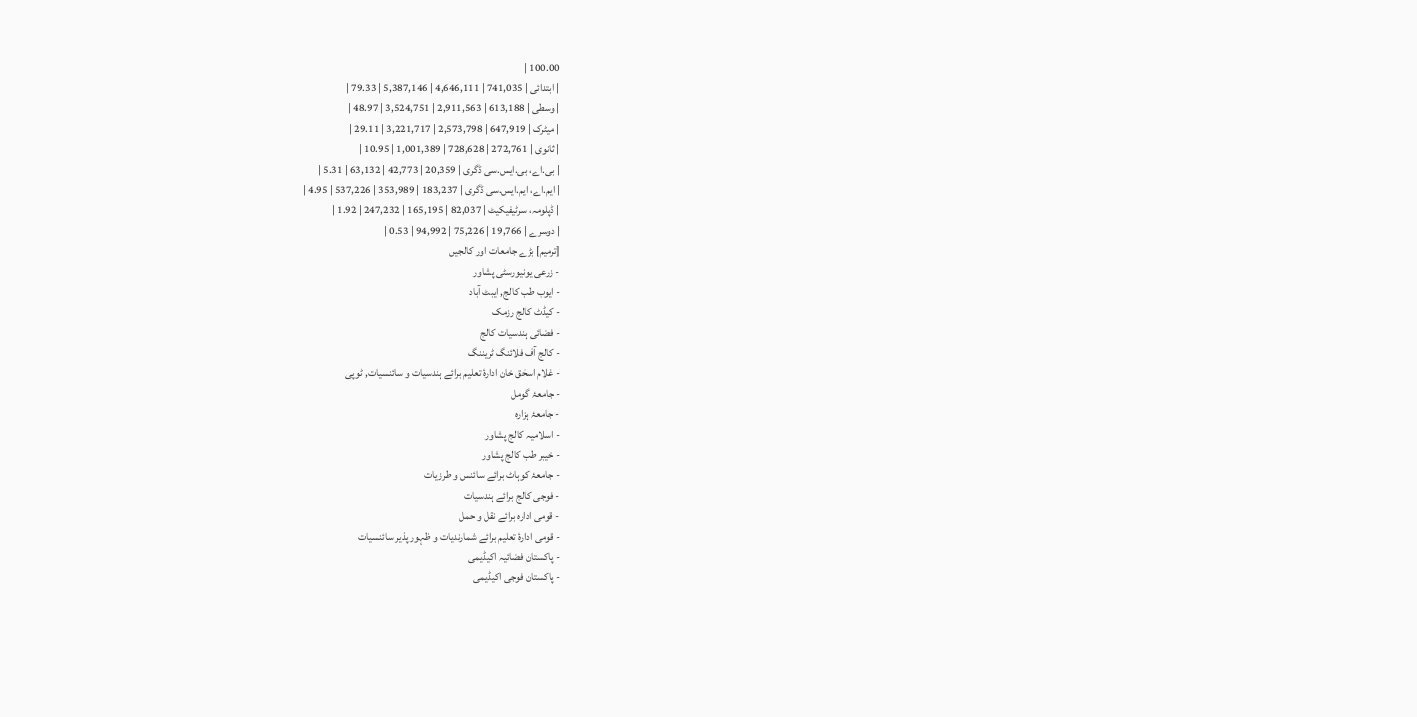100.00 |
| ابتدائی | 741,035 | 4,646,111 | 5,387,146 | 79.33 |
| وسطی | 613,188 | 2,911,563 | 3,524,751 | 48.97 |
| میٹرک | 647,919 | 2,573,798 | 3,221,717 | 29.11 |
| ثانوی | 272,761 | 728,628 | 1,001,389 | 10.95 |
| بی.اے، بی.ایس.سی ڈگری | 20,359 | 42,773 | 63,132 | 5.31 |
| ایم.اے، ایم.ایس.سی ڈگری | 183,237 | 353,989 | 537,226 | 4.95 |
| ڈپلومہ، سرٹیفیکیٹ | 82,037 | 165,195 | 247,232 | 1.92 |
| دوسرے | 19,766 | 75,226 | 94,992 | 0.53 |
[ترمیم] بڑے جامعات اور کالجیں
- زرعی یونیورسٹی پشاور
- ایوب طب کالج, ایبٹ آباد
- کیڈٹ کالج رزمک
- فضائی ہندسیات کالج
- کالج آف فلائنگ ٹریننگ
- غلام اسحٰق خان ادارۂ تعلیم برائے ہندسیات و سائنسیات, ٹوپی
- جامعۂ گومل
- جامعۂ ہزارہ
- اسلامیہ کالج پشاور
- خیبر طب کالج پشاور
- جامعۂ کوہاٹ برائے سائنس و طرزیات
- فوجی کالج برائے ہندسیات
- قومی ادارہ برائے نقل و حمل
- قومی ادارۂ تعلیم برائے شمارندیات و ظہور پذیر سائنسیات
- پاکستان فضائیہ اکیڈیمی
- پاکستان فوجی اکیڈیمی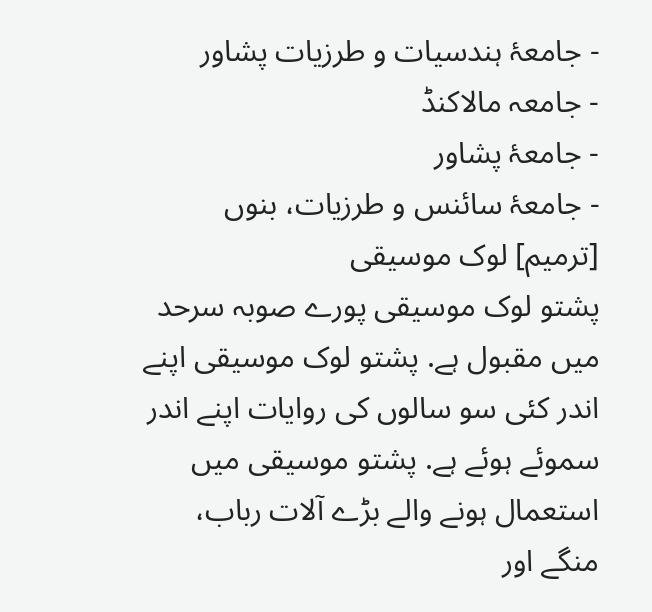- جامعۂ ہندسیات و طرزیات پشاور
- جامعہ مالاکنڈ
- جامعۂ پشاور
- جامعۂ سائنس و طرزیات، بنوں
[ترمیم] لوک موسیقی
پشتو لوک موسیقی پورے صوبہ سرحد میں مقبول ہے. پشتو لوک موسیقی اپنے اندر کئی سو سالوں کی روایات اپنے اندر سموئے ہوئے ہے. پشتو موسیقی میں استعمال ہونے والے بڑے آلات رباب، منگے اور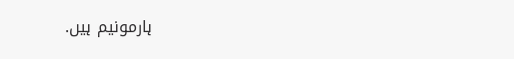ہارمونیم ہیں.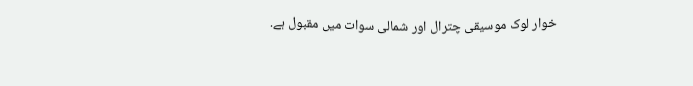خوار لوک موسیقی چترال اور شمالی سوات میں مقبول ہے.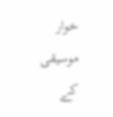خوار موسیقی کے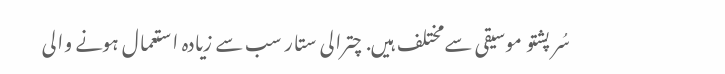سُر پشتو موسیقی سے مختلف ہیں. چترالی ستار سب سے زیادہ استعمال ہونے والی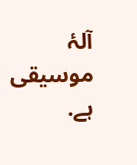آلۂ موسیقی ہے.